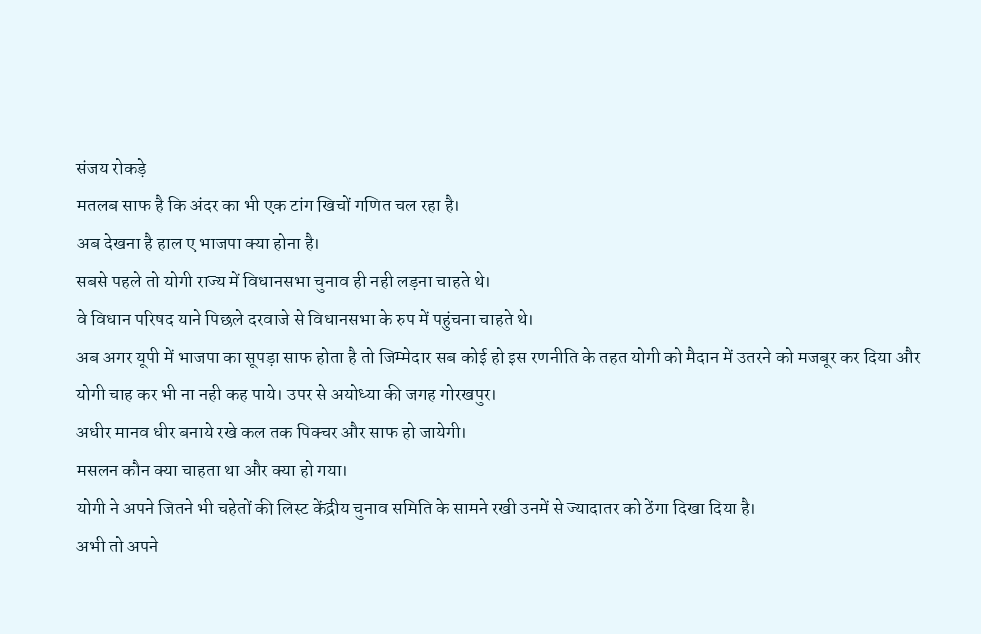संजय रोकड़े
मतलब साफ है कि अंदर का भी एक टांग खिचों गणित चल रहा है।
अब देखना है हाल ए भाजपा क्या होना है।
सबसे पहले तो योगी राज्य में विधानसभा चुनाव ही नही लड़ना चाहते थे।
वे विधान परिषद याने पिछले दरवाजे से विधानसभा के रुप में पहुंचना चाहते थे।
अब अगर यूपी में भाजपा का सूपड़ा साफ होता है तो जिम्मेदार सब कोई हो इस रणनीति के तहत योगी को मैदान में उतरने को मजबूर कर दिया और योगी चाह कर भी ना नही कह पाये। उपर से अयोध्या की जगह गोरखपुर।
अधीर मानव धीर बनाये रखे कल तक पिक्चर और साफ हो जायेगी।
मसलन कौन क्या चाहता था और क्या हो गया।
योगी ने अपने जितने भी चहेतों की लिस्ट केंद्रीय चुनाव समिति के सामने रखी उनमें से ज्यादातर को ठेंगा दिखा दिया है।
अभी तो अपने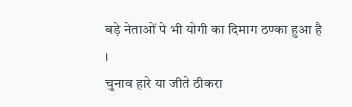बड़े नेताओं पे भी योगी का दिमाग ठण्का हुआ है
।
चुनाव हारे या जीते ठीकरा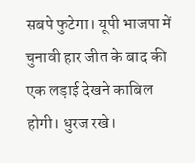सबपे फुटेगा। यूपी भाजपा में चुनावी हार जीत के बाद की एक लड़ाई देखने काबिल होगी। धुरज रखे।